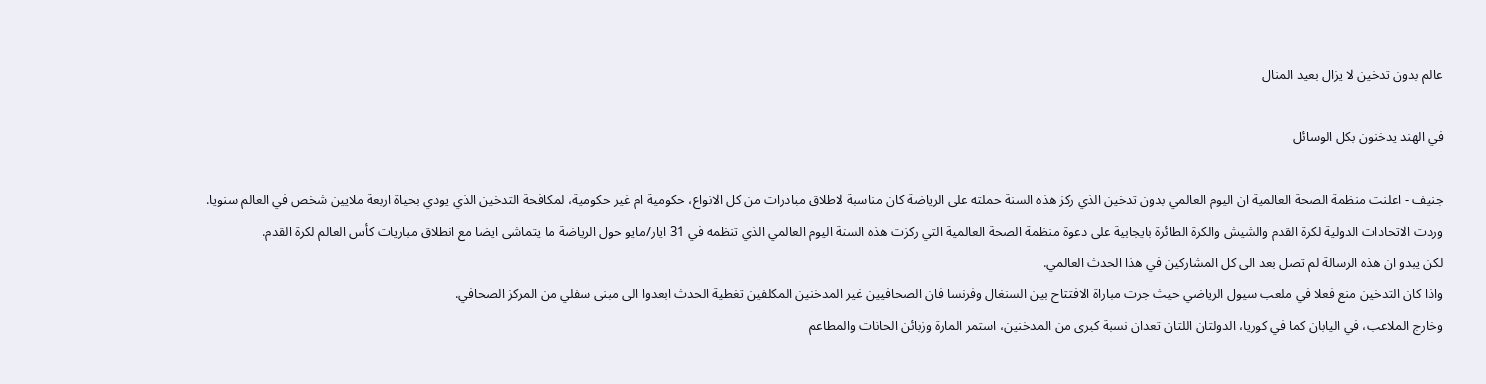عالم بدون تدخين لا يزال بعيد المنال

في الهند يدخنون بكل الوسائل

جنيف - اعلنت منظمة الصحة العالمية ان اليوم العالمي بدون تدخين الذي ركز هذه السنة حملته على الرياضة كان مناسبة لاطلاق مبادرات من كل الانواع، حكومية ام غير حكومية، لمكافحة التدخين الذي يودي بحياة اربعة ملايين شخص في العالم سنويا.
وردت الاتحادات الدولية لكرة القدم والشيش والكرة الطائرة بايجابية على دعوة منظمة الصحة العالمية التي ركزت هذه السنة اليوم العالمي الذي تنظمه في 31 ايار/مايو حول الرياضة ما يتماشى ايضا مع انطلاق مباريات كأس العالم لكرة القدم.
لكن يبدو ان هذه الرسالة لم تصل بعد الى كل المشاركين في هذا الحدث العالمي.
واذا كان التدخين منع فعلا في ملعب سيول الرياضي حيث جرت مباراة الافتتاح بين السنغال وفرنسا فان الصحافيين غير المدخنين المكلفين تغطية الحدث ابعدوا الى مبنى سفلي من المركز الصحافي.
وخارج الملاعب، في اليابان كما في كوريا، الدولتان اللتان تعدان نسبة كبرى من المدخنين، استمر المارة وزبائن الحانات والمطاعم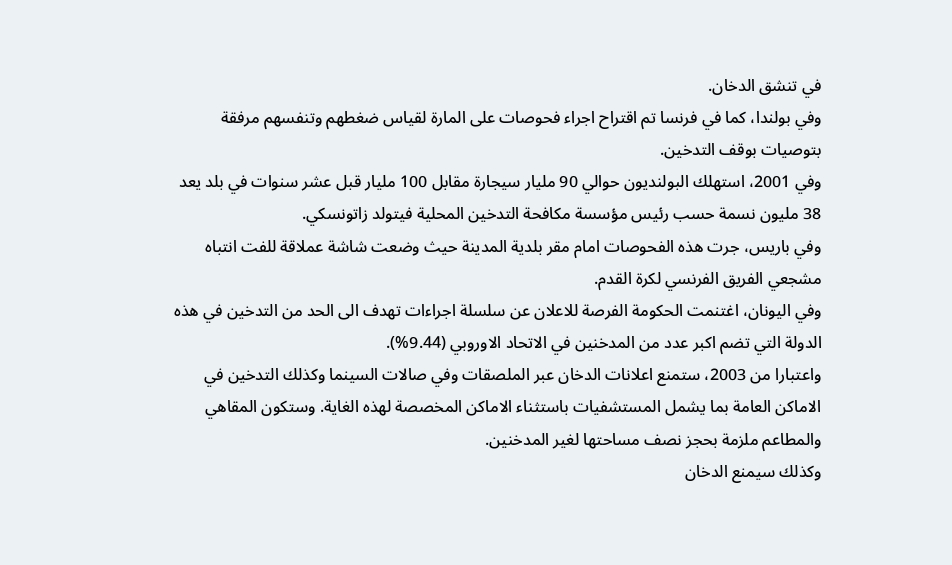في تنشق الدخان.
وفي بولندا، كما في فرنسا تم اقتراح اجراء فحوصات على المارة لقياس ضغطهم وتنفسهم مرفقة بتوصيات بوقف التدخين.
وفي 2001، استهلك البولنديون حوالي 90 مليار سيجارة مقابل 100 مليار قبل عشر سنوات في بلد يعد 38 مليون نسمة حسب رئيس مؤسسة مكافحة التدخين المحلية فيتولد زاتونسكي.
وفي باريس، جرت هذه الفحوصات امام مقر بلدية المدينة حيث وضعت شاشة عملاقة للفت انتباه مشجعي الفريق الفرنسي لكرة القدم.
وفي اليونان، اغتنمت الحكومة الفرصة للاعلان عن سلسلة اجراءات تهدف الى الحد من التدخين في هذه الدولة التي تضم اكبر عدد من المدخنين في الاتحاد الاوروبي (9.44%).
واعتبارا من 2003، ستمنع اعلانات الدخان عبر الملصقات وفي صالات السينما وكذلك التدخين في الاماكن العامة بما يشمل المستشفيات باستثناء الاماكن المخصصة لهذه الغاية. وستكون المقاهي والمطاعم ملزمة بحجز نصف مساحتها لغير المدخنين.
وكذلك سيمنع الدخان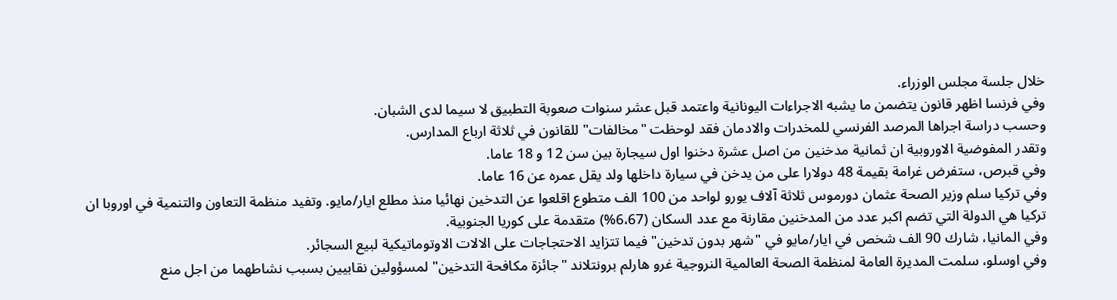خلال جلسة مجلس الوزراء.
وفي فرنسا اظهر قانون يتضمن ما يشبه الاجراءات اليونانية واعتمد قبل عشر سنوات صعوبة التطبيق لا سيما لدى الشبان.
وحسب دراسة اجراها المرصد الفرنسي للمخدرات والادمان فقد لوحظت "مخالفات" للقانون في ثلاثة ارباع المدارس.
وتقدر المفوضية الاوروبية ان ثمانية مدخنين من اصل عشرة دخنوا اول سيجارة بين سن 12 و 18 عاما.
وفي قبرص، ستفرض غرامة بقيمة 48 دولارا على من يدخن في سيارة داخلها ولد يقل عمره عن 16 عاما.
وفي تركيا سلم وزير الصحة عثمان دورموس ثلاثة آلاف يورو لواحد من 100 الف متطوع اقلعوا عن التدخين نهائيا منذ مطلع ايار/مايو. وتفيد منظمة التعاون والتنمية في اوروبا ان تركيا هي الدولة التي تضم اكبر عدد من المدخنين مقارنة مع عدد السكان (6،67%) متقدمة على كوريا الجنوبية.
وفي المانيا، شارك 90 الف شخص في ايار/مايو في "شهر بدون تدخين" فيما تتزايد الاحتجاجات على الالات الاوتوماتيكية لبيع السجائر.
وفي اوسلو، سلمت المديرة العامة لمنظمة الصحة العالمية النروجية غرو هارلم برونتلاند "جائزة مكافحة التدخين" لمسؤولين نقابيين بسبب نشاطهما من اجل منع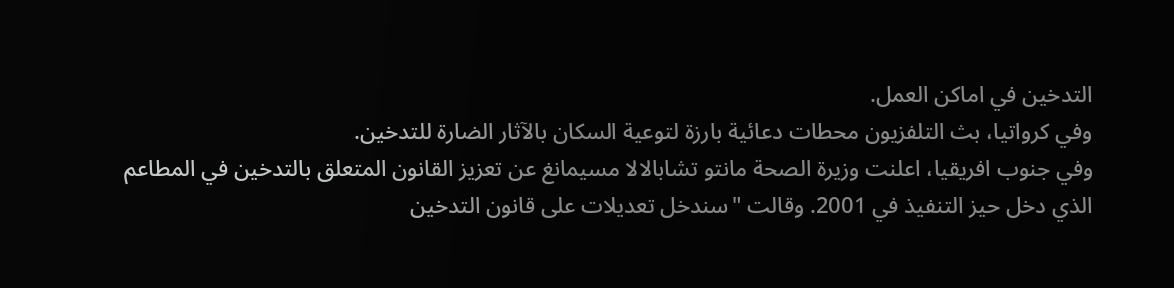التدخين في اماكن العمل.
وفي كرواتيا، بث التلفزيون محطات دعائية بارزة لتوعية السكان بالآثار الضارة للتدخين.
وفي جنوب افريقيا، اعلنت وزيرة الصحة مانتو تشابالالا مسيمانغ عن تعزيز القانون المتعلق بالتدخين في المطاعم الذي دخل حيز التنفيذ في 2001. وقالت "سندخل تعديلات على قانون التدخين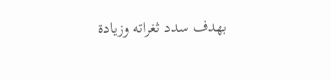بهدف سدد ثغراته وزيادة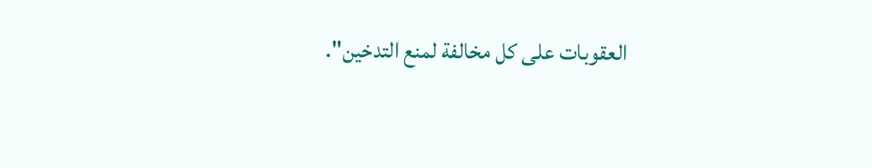العقوبات على كل مخالفة لمنع التدخين".